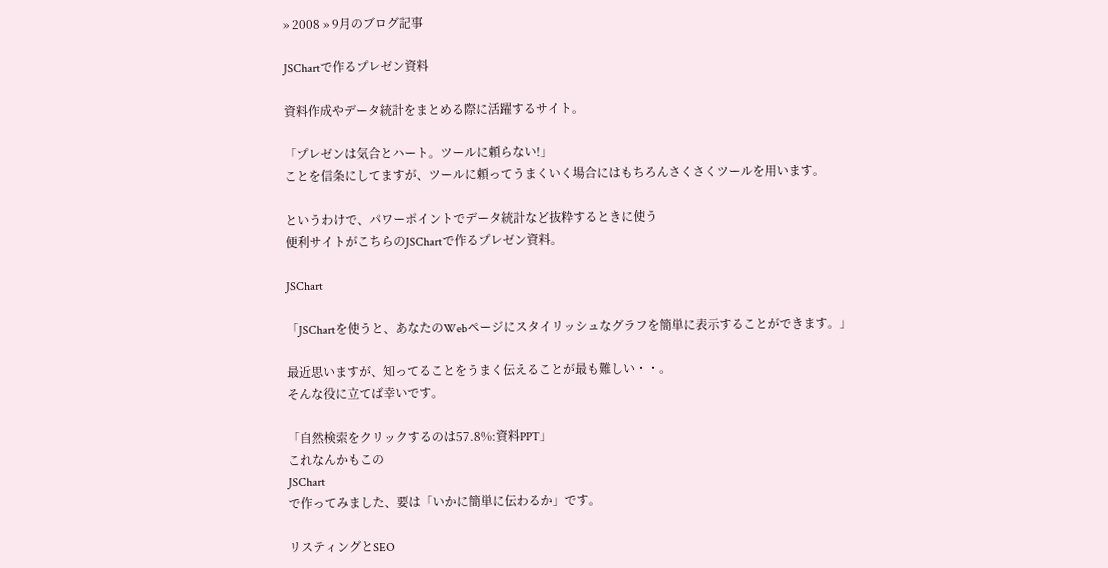» 2008 » 9月のブログ記事

JSChartで作るプレゼン資料

資料作成やデータ統計をまとめる際に活躍するサイト。

「プレゼンは気合とハート。ツールに頼らない!」
ことを信条にしてますが、ツールに頼ってうまくいく場合にはもちろんさくさくツールを用います。

というわけで、パワーポイントでデータ統計など抜粋するときに使う
便利サイトがこちらのJSChartで作るプレゼン資料。

JSChart

「JSChartを使うと、あなたのWebページにスタイリッシュなグラフを簡単に表示することができます。」

最近思いますが、知ってることをうまく伝えることが最も難しい・・。
そんな役に立てば幸いです。

「自然検索をクリックするのは57.8%:資料PPT」
これなんかもこの
JSChart
で作ってみました、要は「いかに簡単に伝わるか」です。

リスティングとSEO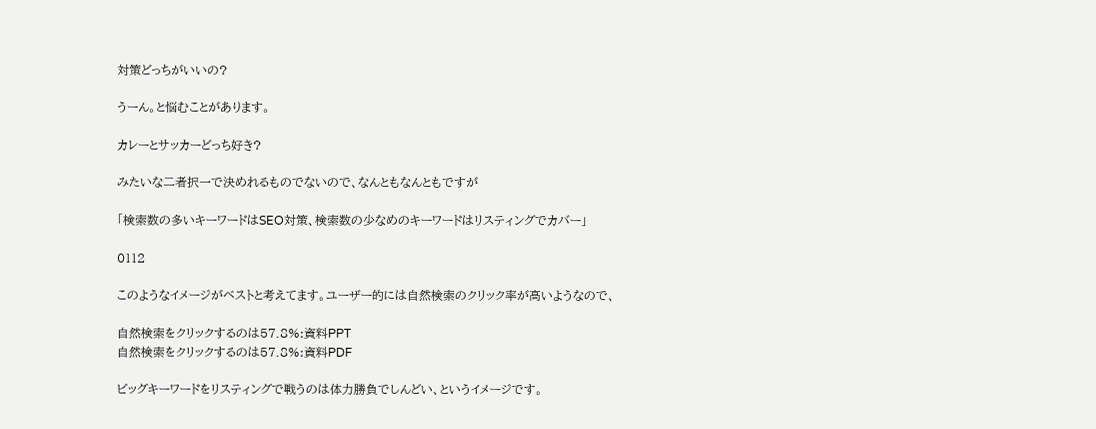対策どっちがいいの?

うーん。と悩むことがあります。

カレーとサッカーどっち好き?

みたいな二者択一で決めれるものでないので、なんともなんともですが

「検索数の多いキーワードはSEO対策、検索数の少なめのキーワードはリスティングでカバー」

0112

このようなイメージがベストと考えてます。ユーザー的には自然検索のクリック率が高いようなので、

自然検索をクリックするのは57.8%:資料PPT
自然検索をクリックするのは57.8%:資料PDF

ビッグキーワードをリスティングで戦うのは体力勝負でしんどい、というイメージです。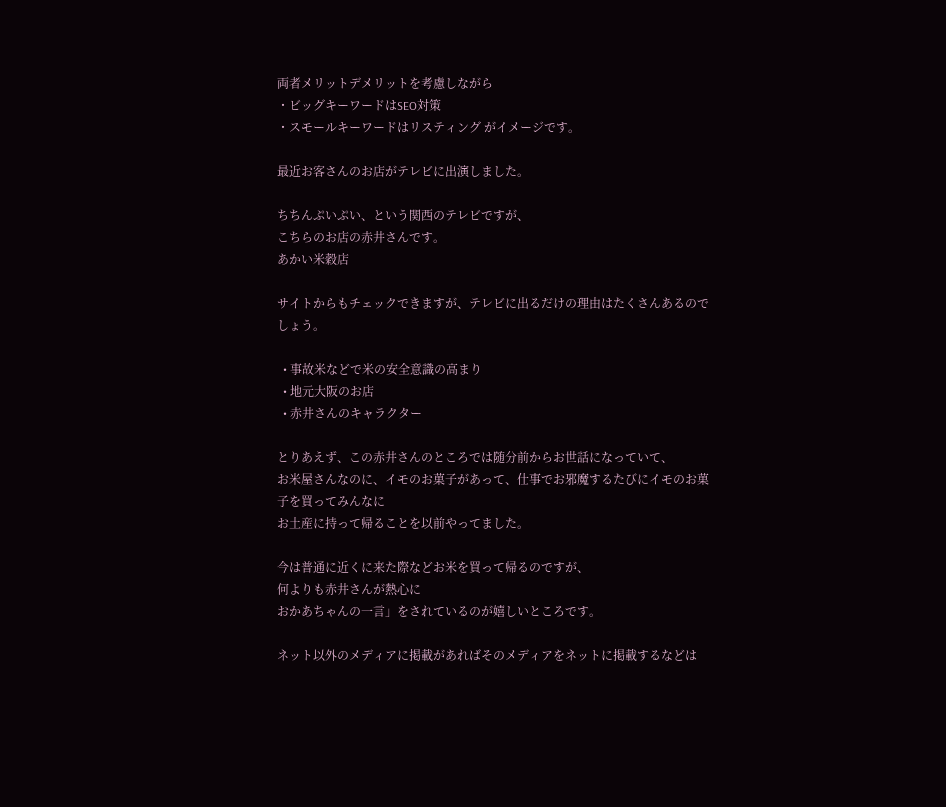両者メリットデメリットを考慮しながら
・ビッグキーワードはSEO対策
・スモールキーワードはリスティング がイメージです。

最近お客さんのお店がテレビに出演しました。

ちちんぷいぷい、という関西のテレビですが、
こちらのお店の赤井さんです。
あかい米穀店

サイトからもチェックできますが、テレビに出るだけの理由はたくさんあるのでしょう。

  • 事故米などで米の安全意識の高まり
  • 地元大阪のお店
  • 赤井さんのキャラクター

とりあえず、この赤井さんのところでは随分前からお世話になっていて、
お米屋さんなのに、イモのお菓子があって、仕事でお邪魔するたびにイモのお菓子を買ってみんなに
お土産に持って帰ることを以前やってました。

今は普通に近くに来た際などお米を買って帰るのですが、
何よりも赤井さんが熱心に
おかあちゃんの一言」をされているのが嬉しいところです。

ネット以外のメディアに掲載があればそのメディアをネットに掲載するなどは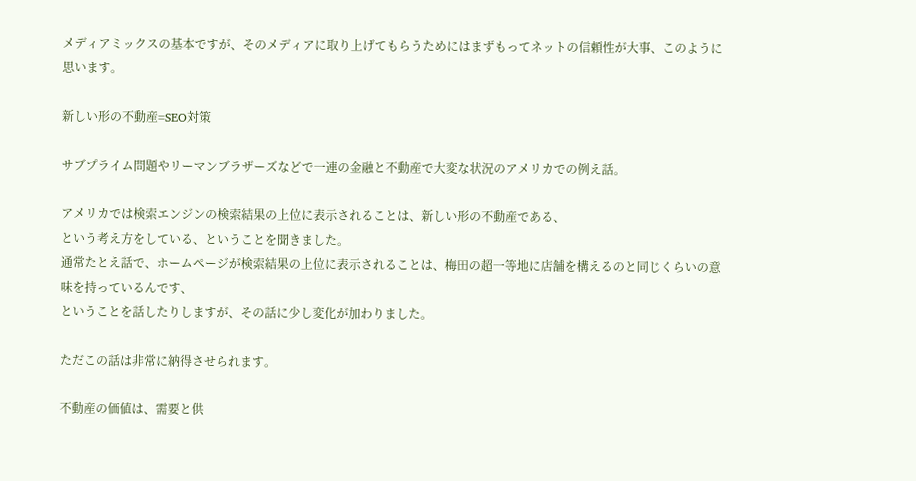メディアミックスの基本ですが、そのメディアに取り上げてもらうためにはまずもってネットの信頼性が大事、このように思います。

新しい形の不動産=SEO対策

サブプライム問題やリーマンブラザーズなどで一連の金融と不動産で大変な状況のアメリカでの例え話。

アメリカでは検索エンジンの検索結果の上位に表示されることは、新しい形の不動産である、
という考え方をしている、ということを聞きました。
通常たとえ話で、ホームページが検索結果の上位に表示されることは、梅田の超一等地に店舗を構えるのと同じくらいの意味を持っているんです、
ということを話したりしますが、その話に少し変化が加わりました。

ただこの話は非常に納得させられます。

不動産の価値は、需要と供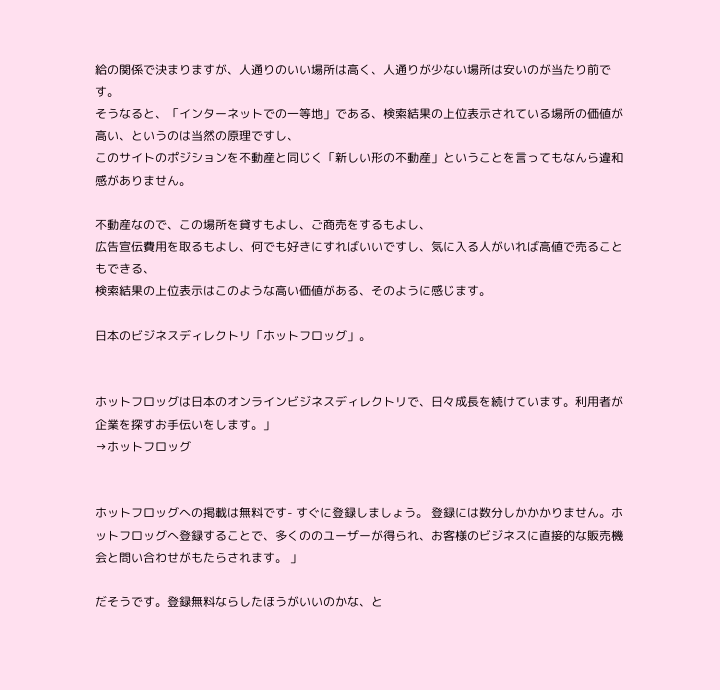給の関係で決まりますが、人通りのいい場所は高く、人通りが少ない場所は安いのが当たり前です。
そうなると、「インターネットでの一等地」である、検索結果の上位表示されている場所の価値が高い、というのは当然の原理ですし、
このサイトのポジションを不動産と同じく「新しい形の不動産」ということを言ってもなんら違和感がありません。

不動産なので、この場所を貸すもよし、ご商売をするもよし、
広告宣伝費用を取るもよし、何でも好きにすればいいですし、気に入る人がいれば高値で売ることもできる、
検索結果の上位表示はこのような高い価値がある、そのように感じます。

日本のビジネスディレクトリ「ホットフロッグ」。


ホットフロッグは日本のオンラインビジネスディレクトリで、日々成長を続けています。利用者が企業を探すお手伝いをします。」
→ホットフロッグ


ホットフロッグへの掲載は無料です- すぐに登録しましょう。 登録には数分しかかかりません。ホットフロッグへ登録することで、多くののユーザーが得られ、お客様のビジネスに直接的な販売機会と問い合わせがもたらされます。 」

だそうです。登録無料ならしたほうがいいのかな、と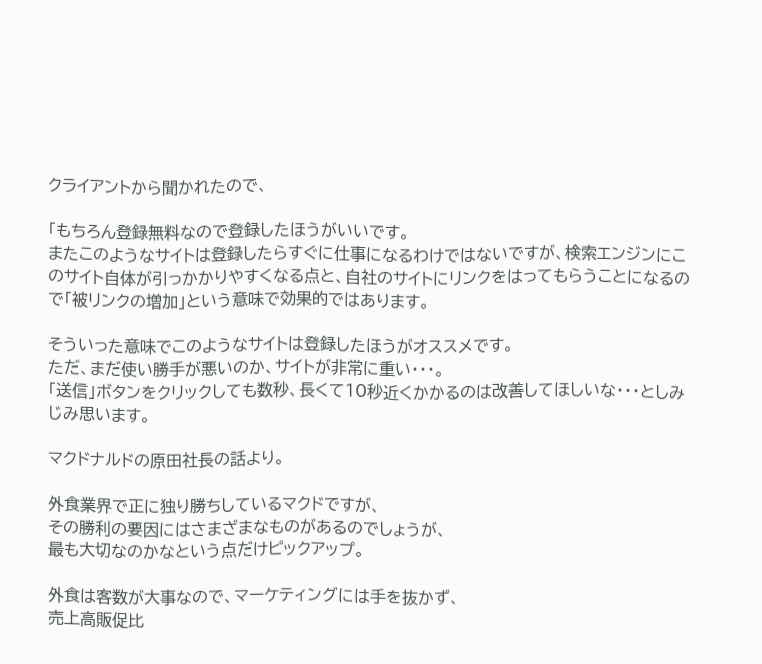クライアントから聞かれたので、

「もちろん登録無料なので登録したほうがいいです。
またこのようなサイトは登録したらすぐに仕事になるわけではないですが、検索エンジンにこのサイト自体が引っかかりやすくなる点と、自社のサイトにリンクをはってもらうことになるので「被リンクの増加」という意味で効果的ではあります。

そういった意味でこのようなサイトは登録したほうがオススメです。
ただ、まだ使い勝手が悪いのか、サイトが非常に重い・・・。
「送信」ボタンをクリックしても数秒、長くて10秒近くかかるのは改善してほしいな・・・としみじみ思います。

マクドナルドの原田社長の話より。

外食業界で正に独り勝ちしているマクドですが、
その勝利の要因にはさまざまなものがあるのでしょうが、
最も大切なのかなという点だけピックアップ。

外食は客数が大事なので、マーケティングには手を抜かず、
売上高販促比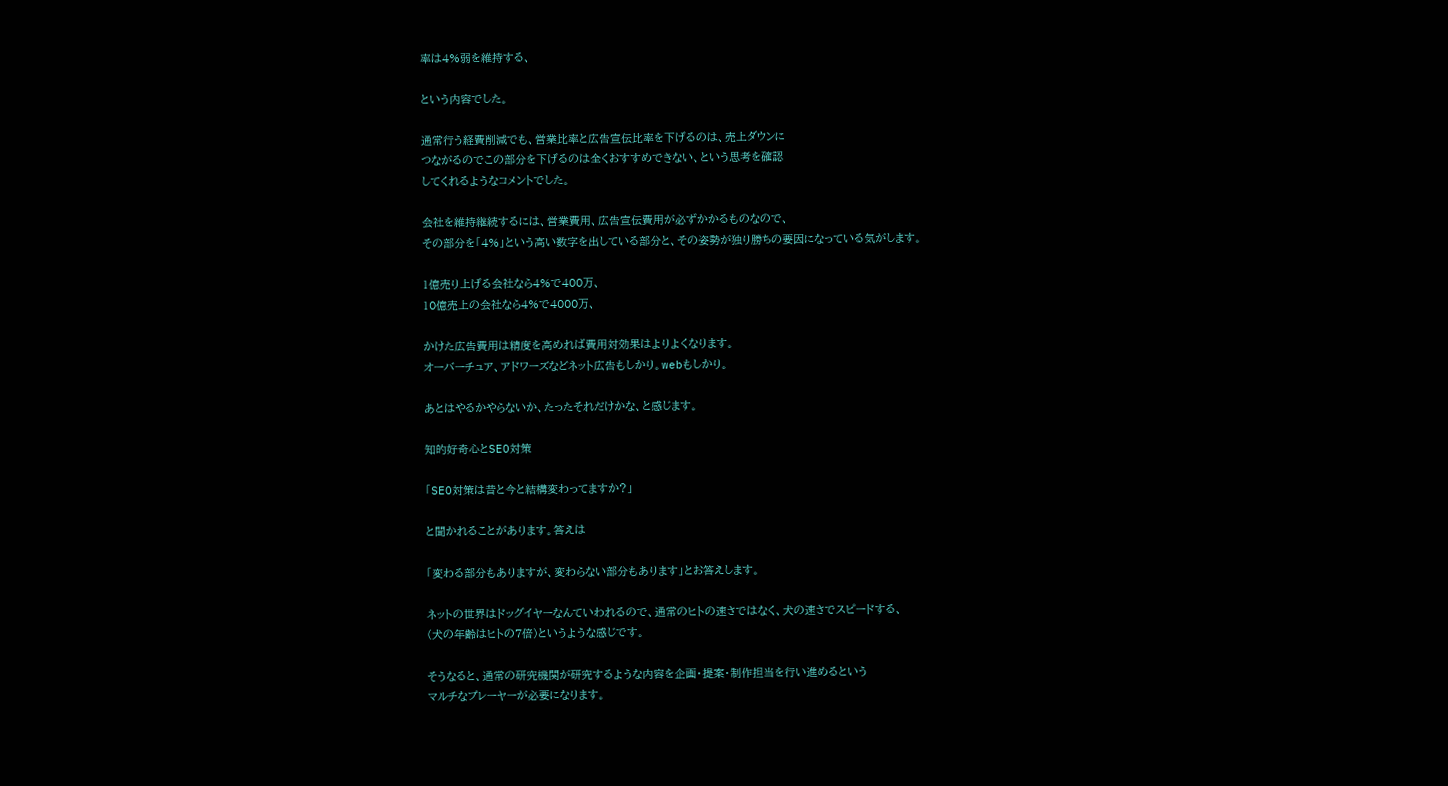率は4%弱を維持する、

という内容でした。

通常行う経費削減でも、営業比率と広告宣伝比率を下げるのは、売上ダウンに
つながるのでこの部分を下げるのは全くおすすめできない、という思考を確認
してくれるようなコメントでした。

会社を維持継続するには、営業費用、広告宣伝費用が必ずかかるものなので、
その部分を「4%」という高い数字を出している部分と、その姿勢が独り勝ちの要因になっている気がします。

1億売り上げる会社なら4%で400万、
10億売上の会社なら4%で4000万、

かけた広告費用は精度を高めれば費用対効果はよりよくなります。
オーバーチュア、アドワーズなどネット広告もしかり。webもしかり。

あとはやるかやらないか、たったそれだけかな、と感じます。

知的好奇心とSEO対策

「SEO対策は昔と今と結構変わってますか?」

と聞かれることがあります。答えは

「変わる部分もありますが、変わらない部分もあります」とお答えします。

ネットの世界はドッグイヤーなんていわれるので、通常のヒトの速さではなく、犬の速さでスピードする、
(犬の年齢はヒトの7倍)というような感じです。

そうなると、通常の研究機関が研究するような内容を企画・提案・制作担当を行い進めるという
マルチなプレーヤーが必要になります。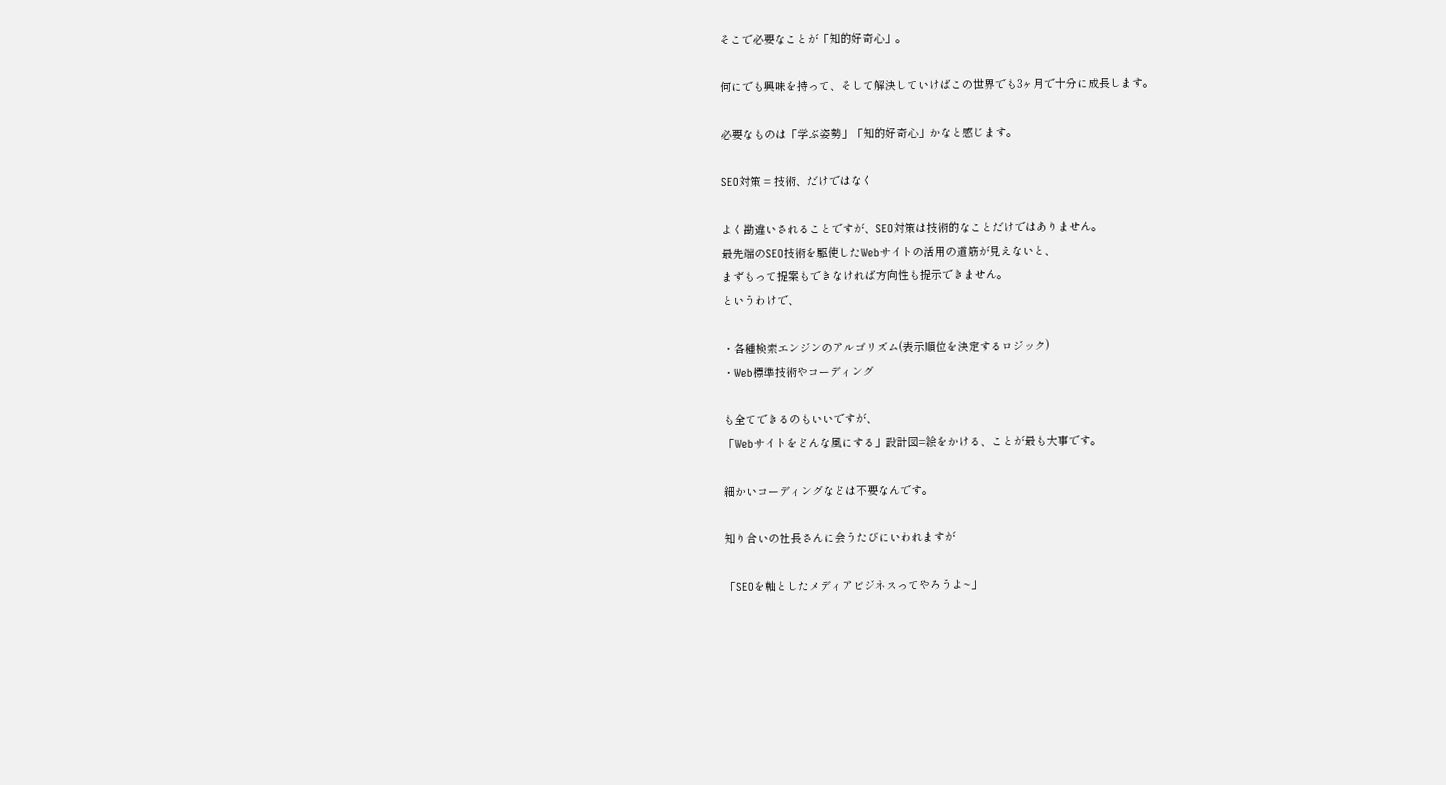そこで必要なことが「知的好奇心」。

何にでも興味を持って、そして解決していけばこの世界でも3ヶ月で十分に成長します。

必要なものは「学ぶ姿勢」「知的好奇心」かなと感じます。

SEO対策 = 技術、だけではなく

よく勘違いされることですが、SEO対策は技術的なことだけではありません。
最先端のSEO技術を駆使したWebサイトの活用の道筋が見えないと、
まずもって提案もできなければ方向性も提示できません。
というわけで、

・各種検索エンジンのアルゴリズム(表示順位を決定するロジック)
・Web標準技術やコーディング

も全てできるのもいいですが、
「Webサイトをどんな風にする」設計図=絵をかける、ことが最も大事です。

細かいコーディングなどは不要なんです。

知り合いの社長さんに会うたびにいわれますが

「SEOを軸としたメディアビジネスってやろうよ~」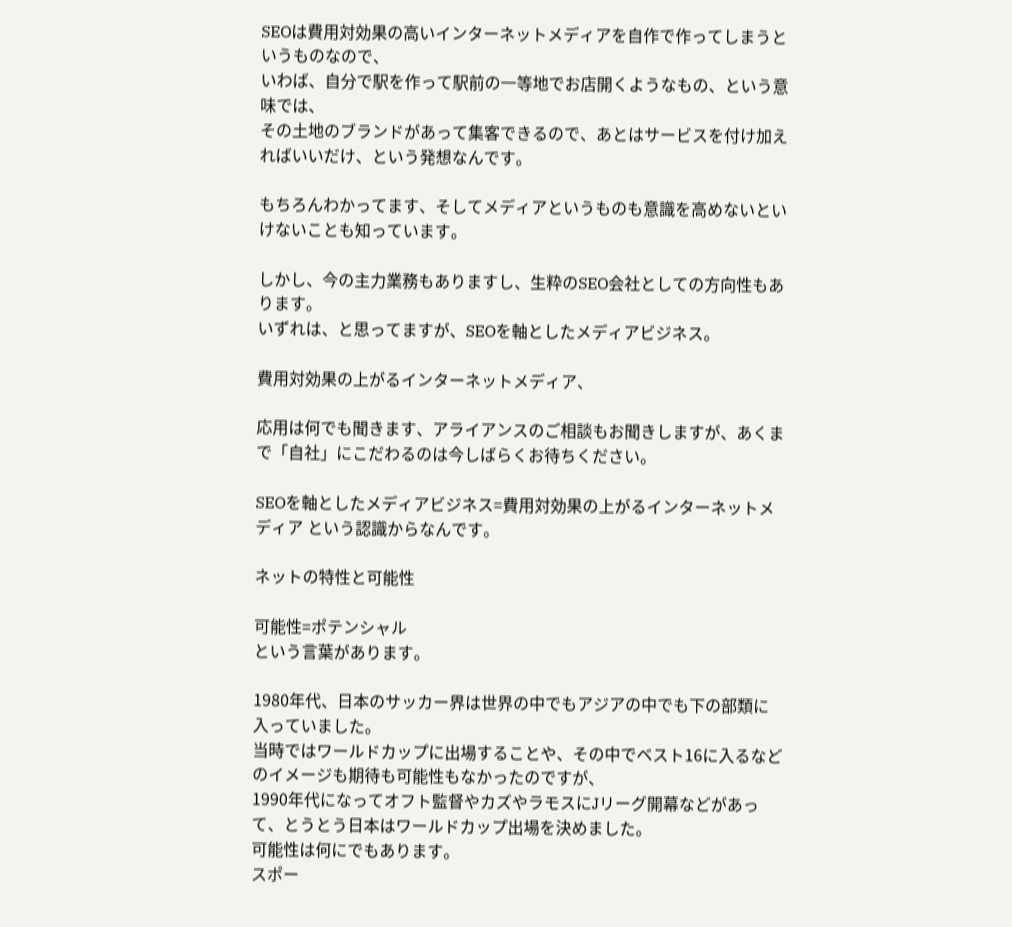SEOは費用対効果の高いインターネットメディアを自作で作ってしまうというものなので、
いわば、自分で駅を作って駅前の一等地でお店開くようなもの、という意味では、
その土地のブランドがあって集客できるので、あとはサービスを付け加えればいいだけ、という発想なんです。

もちろんわかってます、そしてメディアというものも意識を高めないといけないことも知っています。

しかし、今の主力業務もありますし、生粋のSEO会社としての方向性もあります。
いずれは、と思ってますが、SEOを軸としたメディアビジネス。

費用対効果の上がるインターネットメディア、

応用は何でも聞きます、アライアンスのご相談もお聞きしますが、あくまで「自社」にこだわるのは今しばらくお待ちください。

SEOを軸としたメディアビジネス=費用対効果の上がるインターネットメディア という認識からなんです。

ネットの特性と可能性

可能性=ポテンシャル
という言葉があります。

1980年代、日本のサッカー界は世界の中でもアジアの中でも下の部類に入っていました。
当時ではワールドカップに出場することや、その中でベスト16に入るなどのイメージも期待も可能性もなかったのですが、
1990年代になってオフト監督やカズやラモスにJリーグ開幕などがあって、とうとう日本はワールドカップ出場を決めました。
可能性は何にでもあります。
スポー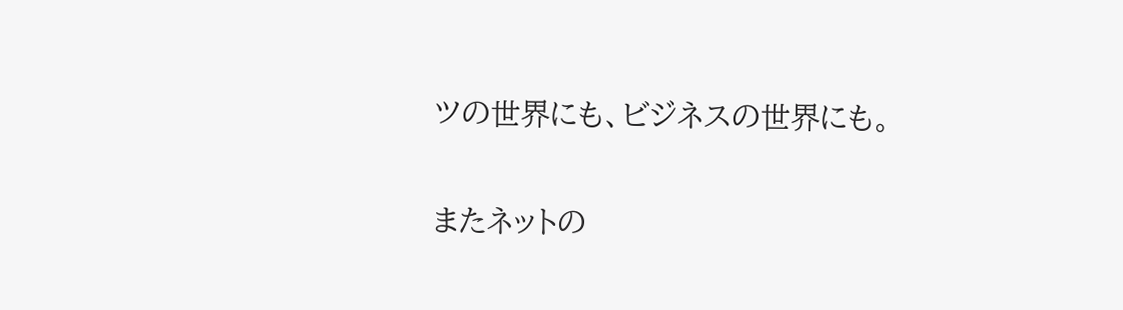ツの世界にも、ビジネスの世界にも。

またネットの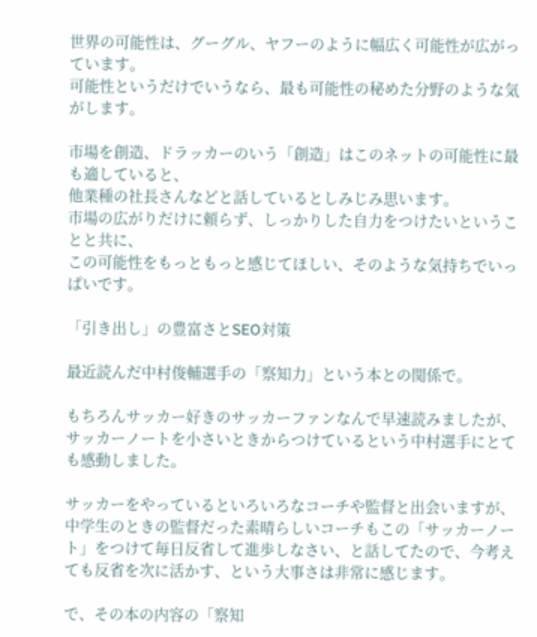世界の可能性は、グーグル、ヤフーのように幅広く可能性が広がっています。
可能性というだけでいうなら、最も可能性の秘めた分野のような気がします。

市場を創造、ドラッカーのいう「創造」はこのネットの可能性に最も適していると、
他業種の社長さんなどと話しているとしみじみ思います。
市場の広がりだけに頼らず、しっかりした自力をつけたいということと共に、
この可能性をもっともっと感じてほしい、そのような気持ちでいっぱいです。

「引き出し」の豊富さとSEO対策

最近読んだ中村俊輔選手の「察知力」という本との関係で。

もちろんサッカー好きのサッカーファンなんで早速読みましたが、サッカーノートを小さいときからつけているという中村選手にとても感動しました。

サッカーをやっているといろいろなコーチや監督と出会いますが、中学生のときの監督だった素晴らしいコーチもこの「サッカーノート」をつけて毎日反省して進歩しなさい、と話してたので、今考えても反省を次に活かす、という大事さは非常に感じます。

で、その本の内容の「察知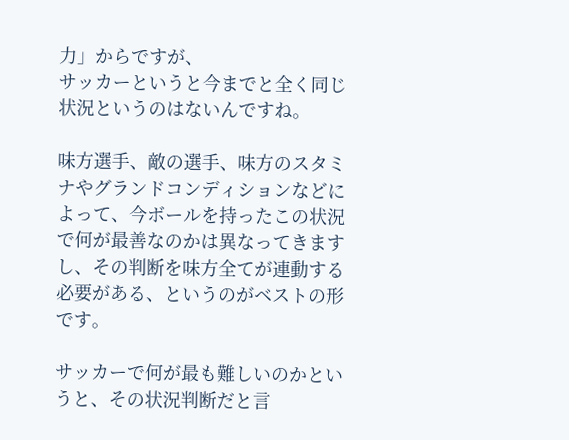力」からですが、
サッカーというと今までと全く同じ状況というのはないんですね。

味方選手、敵の選手、味方のスタミナやグランドコンディションなどによって、今ボールを持ったこの状況で何が最善なのかは異なってきますし、その判断を味方全てが連動する必要がある、というのがベストの形です。

サッカーで何が最も難しいのかというと、その状況判断だと言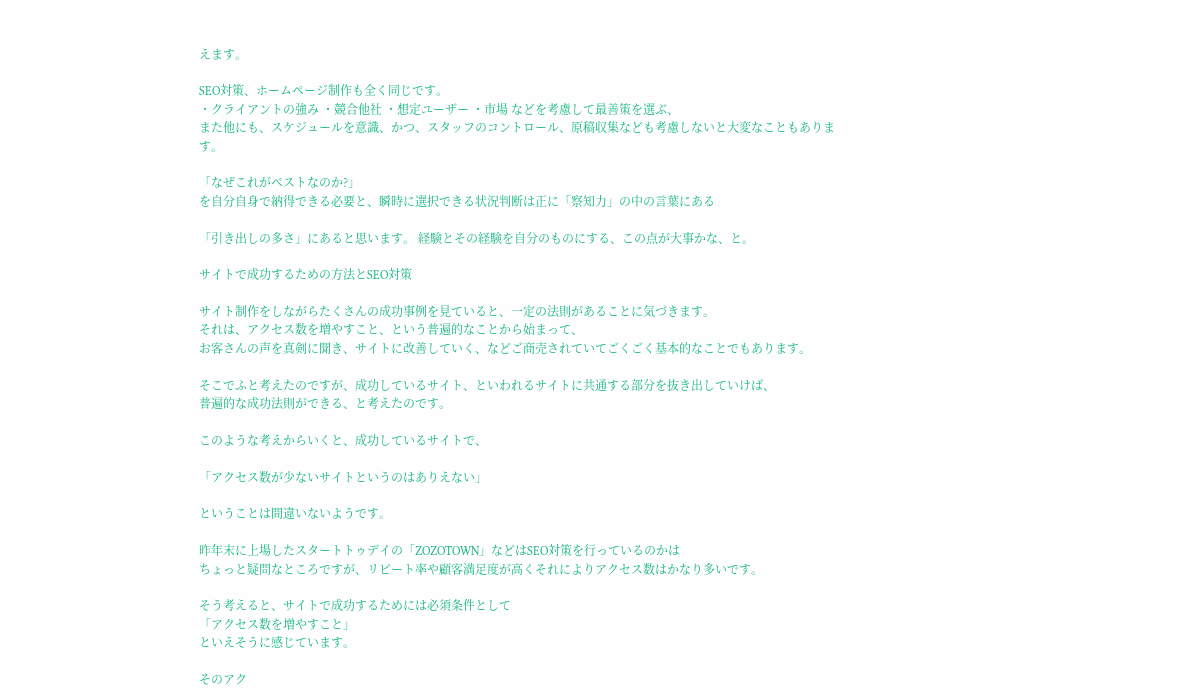えます。

SEO対策、ホームページ制作も全く同じです。
・クライアントの強み ・競合他社 ・想定ユーザー ・市場 などを考慮して最善策を選ぶ、
また他にも、スケジュールを意識、かつ、スタッフのコントロール、原稿収集なども考慮しないと大変なこともあります。

「なぜこれがベストなのか?」
を自分自身で納得できる必要と、瞬時に選択できる状況判断は正に「察知力」の中の言葉にある

「引き出しの多さ」にあると思います。 経験とその経験を自分のものにする、この点が大事かな、と。

サイトで成功するための方法とSEO対策

サイト制作をしながらたくさんの成功事例を見ていると、一定の法則があることに気づきます。
それは、アクセス数を増やすこと、という普遍的なことから始まって、
お客さんの声を真剣に聞き、サイトに改善していく、などご商売されていてごくごく基本的なことでもあります。

そこでふと考えたのですが、成功しているサイト、といわれるサイトに共通する部分を抜き出していけば、
普遍的な成功法則ができる、と考えたのです。

このような考えからいくと、成功しているサイトで、

「アクセス数が少ないサイトというのはありえない」

ということは間違いないようです。

昨年末に上場したスタートトゥデイの「ZOZOTOWN」などはSEO対策を行っているのかは
ちょっと疑問なところですが、リピート率や顧客満足度が高くそれによりアクセス数はかなり多いです。

そう考えると、サイトで成功するためには必須条件として
「アクセス数を増やすこと」
といえそうに感じています。

そのアク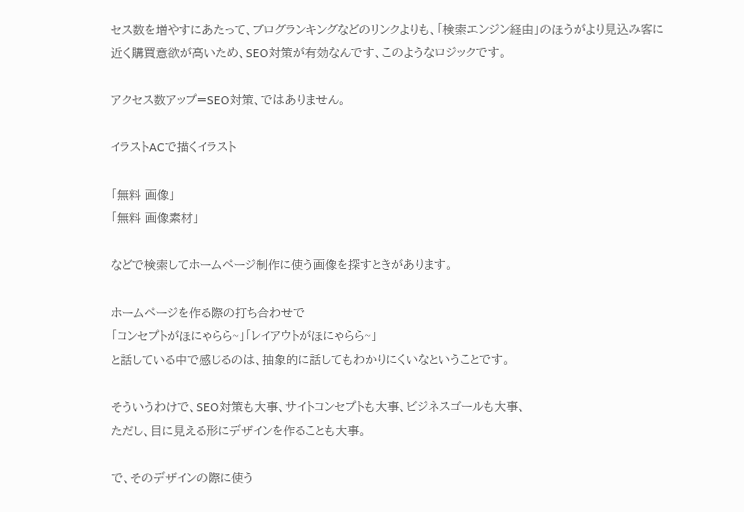セス数を増やすにあたって、ブログランキングなどのリンクよりも、「検索エンジン経由」のほうがより見込み客に近く購買意欲が高いため、SEO対策が有効なんです、このようなロジックです。

アクセス数アップ=SEO対策、ではありません。

イラストACで描くイラスト

「無料 画像」
「無料 画像素材」

などで検索してホームページ制作に使う画像を探すときがあります。

ホームページを作る際の打ち合わせで
「コンセプトがほにゃらら~」「レイアウトがほにゃらら~」
と話している中で感じるのは、抽象的に話してもわかりにくいなということです。

そういうわけで、SEO対策も大事、サイトコンセプトも大事、ビジネスゴールも大事、
ただし、目に見える形にデザインを作ることも大事。

で、そのデザインの際に使う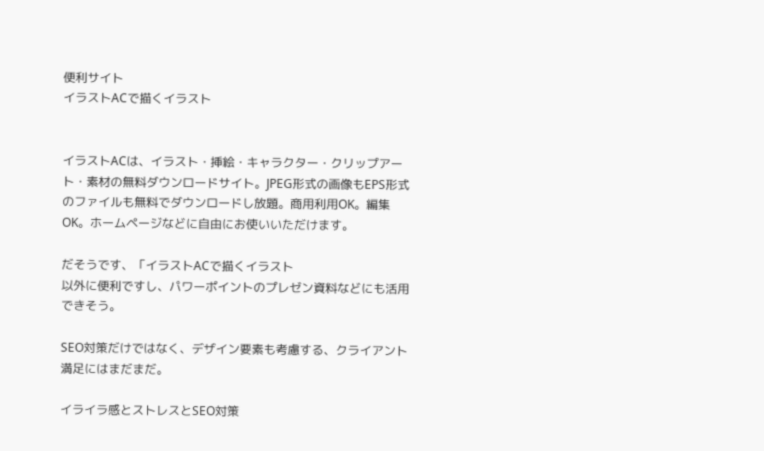便利サイト
イラストACで描くイラスト


イラストACは、イラスト・挿絵・キャラクター・クリップアート・素材の無料ダウンロードサイト。JPEG形式の画像もEPS形式のファイルも無料でダウンロードし放題。商用利用OK。編集OK。ホームページなどに自由にお使いいただけます。

だそうです、「イラストACで描くイラスト
以外に便利ですし、パワーポイントのプレゼン資料などにも活用できそう。

SEO対策だけではなく、デザイン要素も考慮する、クライアント満足にはまだまだ。

イライラ感とストレスとSEO対策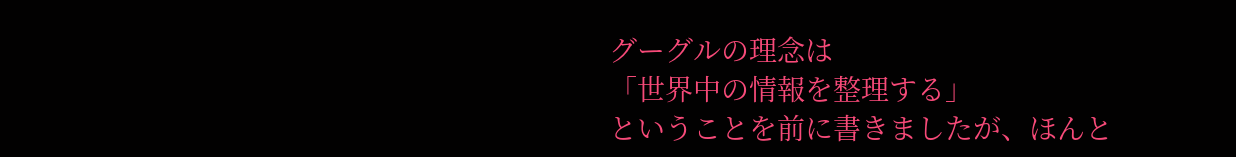グーグルの理念は
「世界中の情報を整理する」
ということを前に書きましたが、ほんと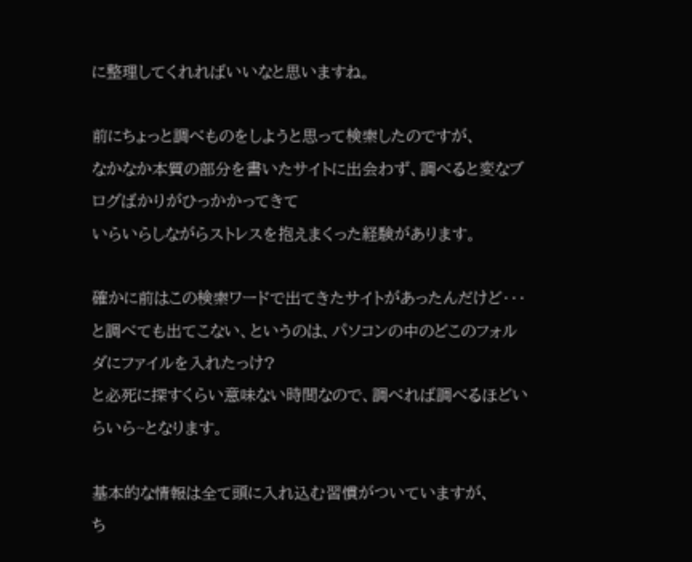に整理してくれればいいなと思いますね。

前にちょっと調べものをしようと思って検索したのですが、
なかなか本質の部分を書いたサイトに出会わず、調べると変なブログばかりがひっかかってきて
いらいらしながらストレスを抱えまくった経験があります。

確かに前はこの検索ワードで出てきたサイトがあったんだけど・・・
と調べても出てこない、というのは、パソコンの中のどこのフォルダにファイルを入れたっけ?
と必死に探すくらい意味ない時間なので、調べれば調べるほどいらいら~となります。

基本的な情報は全て頭に入れ込む習慣がついていますが、
ち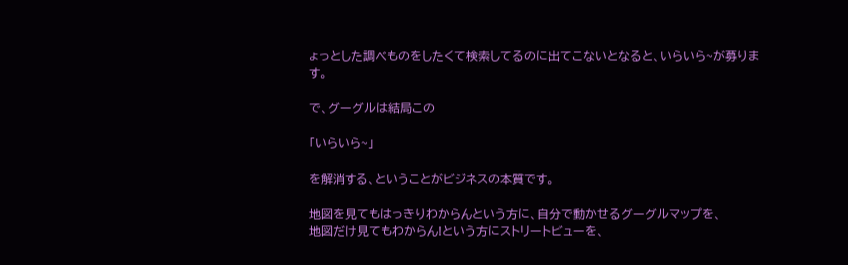ょっとした調べものをしたくて検索してるのに出てこないとなると、いらいら~が募ります。

で、グーグルは結局この

「いらいら~」

を解消する、ということがビジネスの本質です。

地図を見てもはっきりわからんという方に、自分で動かせるグーグルマップを、
地図だけ見てもわからん!という方にストリートビューを、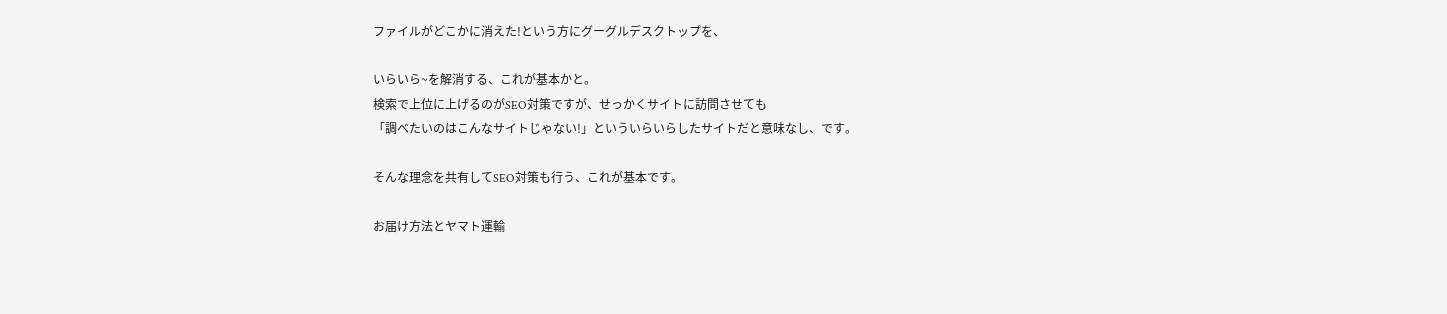ファイルがどこかに消えた!という方にグーグルデスクトップを、

いらいら~を解消する、これが基本かと。
検索で上位に上げるのがSEO対策ですが、せっかくサイトに訪問させても
「調べたいのはこんなサイトじゃない!」といういらいらしたサイトだと意味なし、です。

そんな理念を共有してSEO対策も行う、これが基本です。

お届け方法とヤマト運輸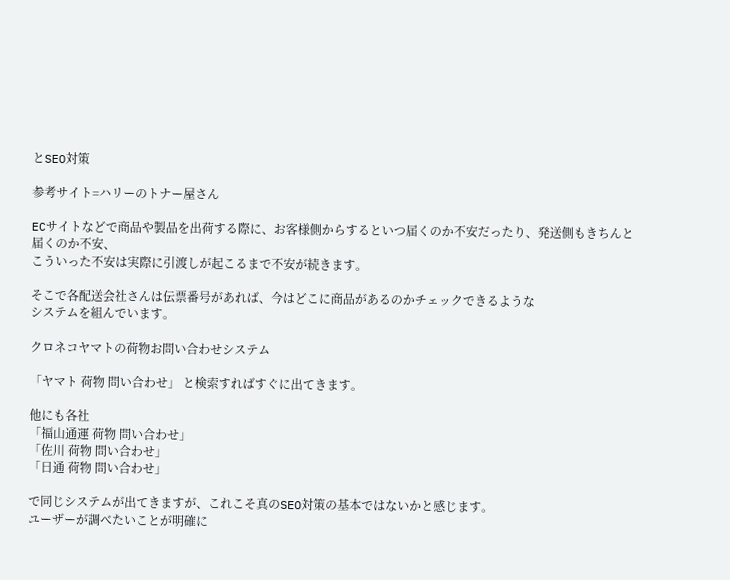とSEO対策

参考サイト=ハリーのトナー屋さん

ECサイトなどで商品や製品を出荷する際に、お客様側からするといつ届くのか不安だったり、発送側もきちんと届くのか不安、
こういった不安は実際に引渡しが起こるまで不安が続きます。

そこで各配送会社さんは伝票番号があれば、今はどこに商品があるのかチェックできるような
システムを組んでいます。

クロネコヤマトの荷物お問い合わせシステム

「ヤマト 荷物 問い合わせ」 と検索すればすぐに出てきます。

他にも各社
「福山通運 荷物 問い合わせ」
「佐川 荷物 問い合わせ」
「日通 荷物 問い合わせ」

で同じシステムが出てきますが、これこそ真のSEO対策の基本ではないかと感じます。
ユーザーが調べたいことが明確に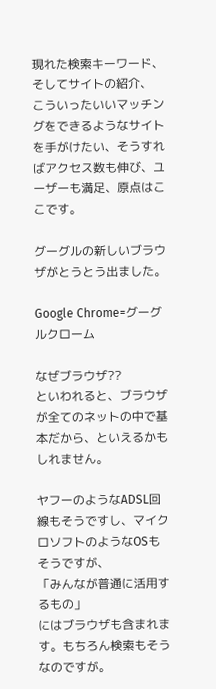現れた検索キーワード、そしてサイトの紹介、
こういったいいマッチングをできるようなサイトを手がけたい、そうすればアクセス数も伸び、ユーザーも満足、原点はここです。

グーグルの新しいブラウザがとうとう出ました。

Google Chrome=グーグルクローム

なぜブラウザ??
といわれると、ブラウザが全てのネットの中で基本だから、といえるかもしれません。

ヤフーのようなADSL回線もそうですし、マイクロソフトのようなOSもそうですが、
「みんなが普通に活用するもの」
にはブラウザも含まれます。もちろん検索もそうなのですが。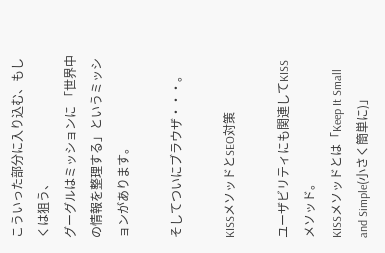こういった部分に入り込む、もしくは狙う、
グーグルはミッションに 「世界中の情報を整理する」というミッションがあります。

そしてついにブラウザ・・・。

KISSメソッドとSEO対策

ユーザビリティにも関連してKISSメソッド。
KISSメソッドとは「Keep It Small and Simple(小さく簡単に)」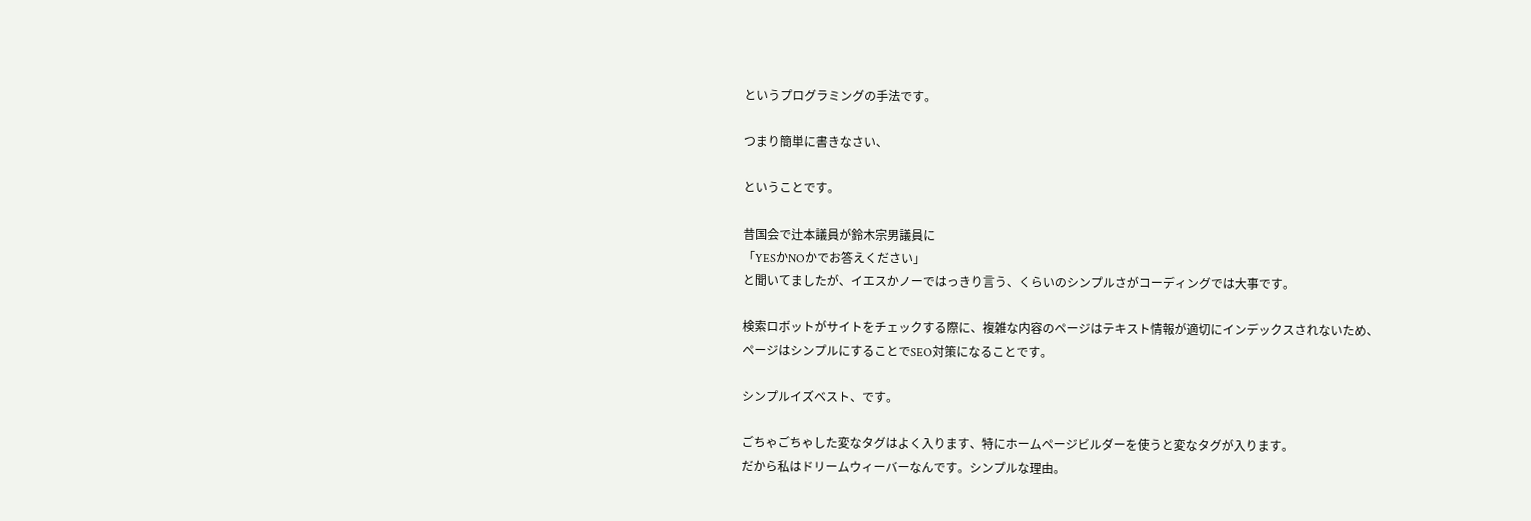というプログラミングの手法です。

つまり簡単に書きなさい、

ということです。

昔国会で辻本議員が鈴木宗男議員に
「YESかNOかでお答えください」
と聞いてましたが、イエスかノーではっきり言う、くらいのシンプルさがコーディングでは大事です。

検索ロボットがサイトをチェックする際に、複雑な内容のページはテキスト情報が適切にインデックスされないため、
ページはシンプルにすることでSEO対策になることです。

シンプルイズベスト、です。

ごちゃごちゃした変なタグはよく入ります、特にホームページビルダーを使うと変なタグが入ります。
だから私はドリームウィーバーなんです。シンプルな理由。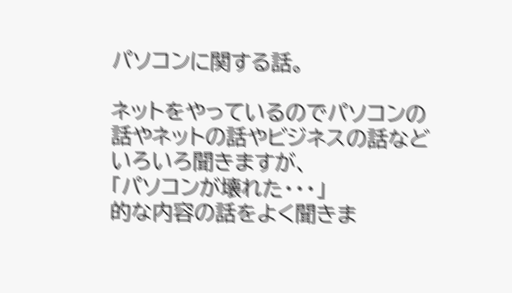パソコンに関する話。

ネットをやっているのでパソコンの話やネットの話やビジネスの話などいろいろ聞きますが、
「パソコンが壊れた・・・」
的な内容の話をよく聞きま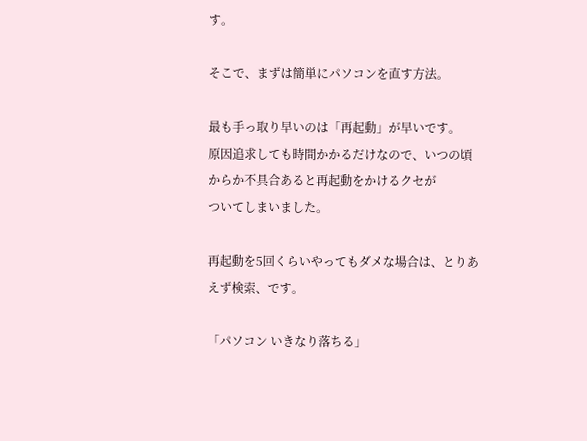す。

そこで、まずは簡単にパソコンを直す方法。

最も手っ取り早いのは「再起動」が早いです。
原因追求しても時間かかるだけなので、いつの頃からか不具合あると再起動をかけるクセが
ついてしまいました。

再起動を5回くらいやってもダメな場合は、とりあえず検索、です。

「パソコン いきなり落ちる」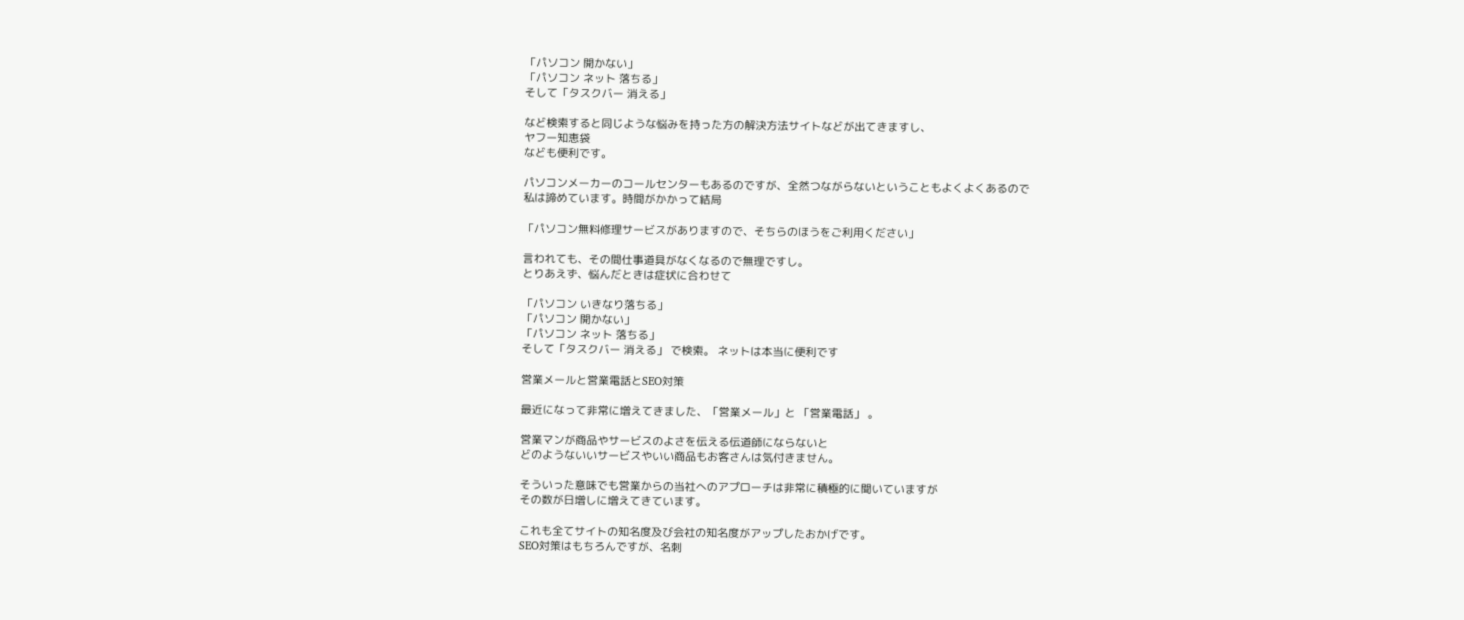「パソコン 開かない」
「パソコン ネット 落ちる」
そして「タスクバー 消える」

など検索すると同じような悩みを持った方の解決方法サイトなどが出てきますし、
ヤフー知恵袋
なども便利です。

パソコンメーカーのコールセンターもあるのですが、全然つながらないということもよくよくあるので
私は諦めています。時間がかかって結局

「パソコン無料修理サービスがありますので、そちらのほうをご利用ください」

言われても、その間仕事道具がなくなるので無理ですし。
とりあえず、悩んだときは症状に合わせて

「パソコン いきなり落ちる」
「パソコン 開かない」
「パソコン ネット 落ちる」
そして「タスクバー 消える」 で検索。 ネットは本当に便利です

営業メールと営業電話とSEO対策

最近になって非常に増えてきました、「営業メール」と 「営業電話」 。

営業マンが商品やサービスのよさを伝える伝道師にならないと
どのようないいサービスやいい商品もお客さんは気付きません。

そういった意味でも営業からの当社へのアプローチは非常に積極的に聞いていますが
その数が日増しに増えてきています。

これも全てサイトの知名度及び会社の知名度がアップしたおかげです。
SEO対策はもちろんですが、名刺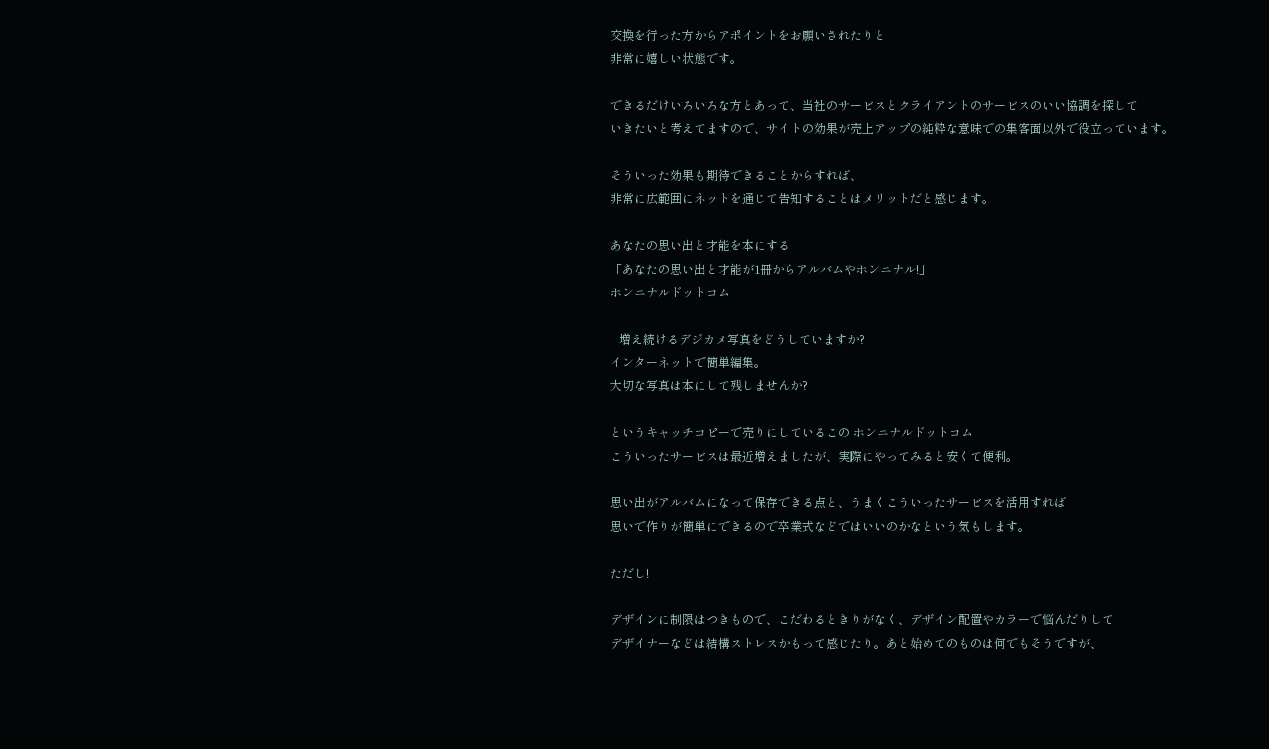交換を行った方からアポイントをお願いされたりと
非常に嬉しい状態です。

できるだけいろいろな方とあって、当社のサービスとクライアントのサービスのいい協調を探して
いきたいと考えてますので、サイトの効果が売上アップの純粋な意味での集客面以外で役立っています。

そういった効果も期待できることからすれば、
非常に広範囲にネットを通じて告知することはメリットだと感じます。

あなたの思い出と才能を本にする
「あなたの思い出と才能が1冊からアルバムやホンニナル!」
ホンニナルドットコム

   増え続けるデジカメ写真をどうしていますか?
インターネットで簡単編集。
大切な写真は本にして残しませんか?

というキャッチコピーで売りにしているこの ホンニナルドットコム
こういったサービスは最近増えましたが、実際にやってみると安くて便利。

思い出がアルバムになって保存できる点と、うまくこういったサービスを活用すれば
思いで作りが簡単にできるので卒業式などではいいのかなという気もします。

ただし!

デザインに制限はつきもので、こだわるときりがなく、デザイン配置やカラーで悩んだりして
デザイナーなどは結構ストレスかもって感じたり。あと始めてのものは何でもそうですが、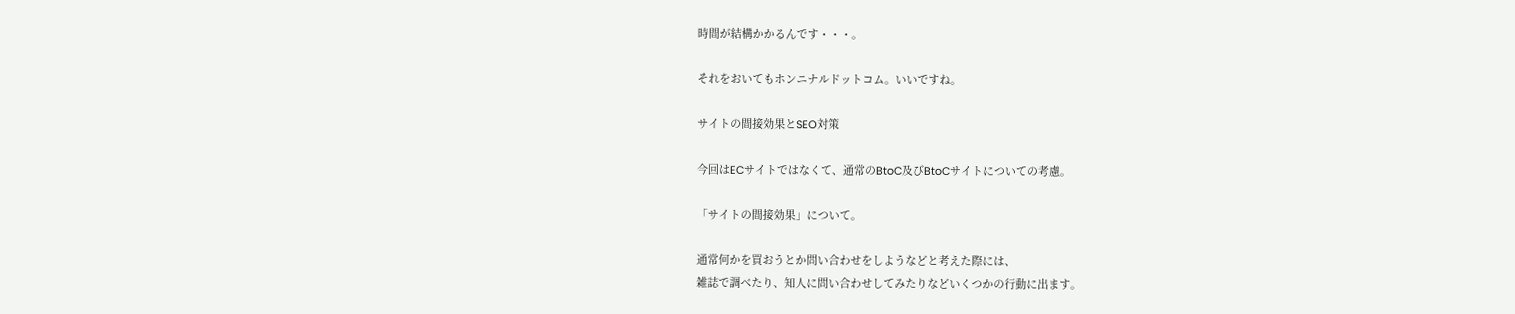時間が結構かかるんです・・・。

それをおいてもホンニナルドットコム。いいですね。

サイトの間接効果とSEO対策

今回はECサイトではなくて、通常のBtoC及びBtoCサイトについての考慮。

「サイトの間接効果」について。

通常何かを買おうとか問い合わせをしようなどと考えた際には、
雑誌で調べたり、知人に問い合わせしてみたりなどいくつかの行動に出ます。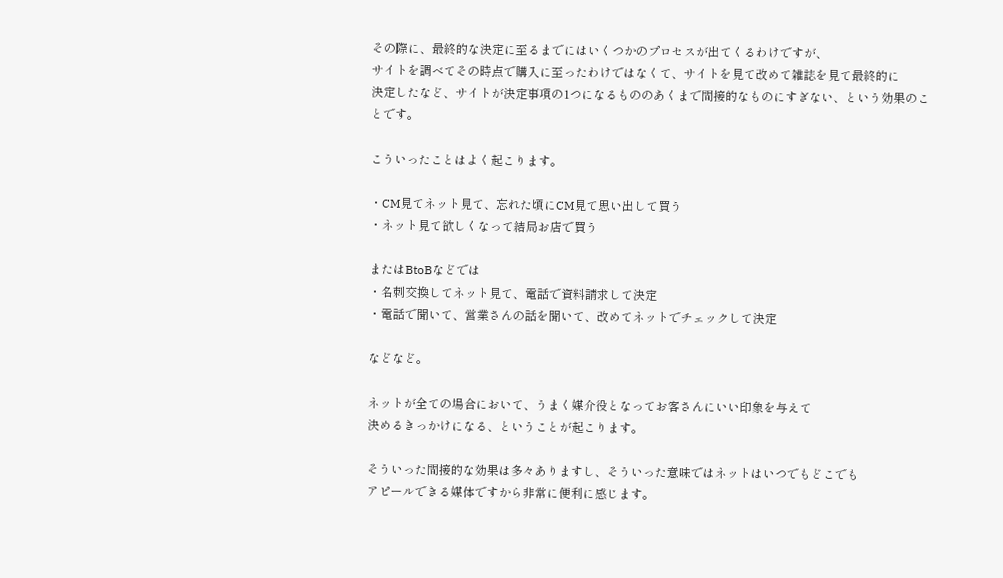その際に、最終的な決定に至るまでにはいくつかのプロセスが出てくるわけですが、
サイトを調べてその時点で購入に至ったわけではなくて、サイトを見て改めて雑誌を見て最終的に
決定したなど、サイトが決定事項の1つになるもののあくまで間接的なものにすぎない、という効果のことです。

こういったことはよく起こります。

・CM見てネット見て、忘れた頃にCM見て思い出して買う
・ネット見て欲しくなって結局お店で買う

またはBtoBなどでは
・名刺交換してネット見て、電話で資料請求して決定
・電話で聞いて、営業さんの話を聞いて、改めてネットでチェックして決定

などなど。

ネットが全ての場合において、うまく媒介役となってお客さんにいい印象を与えて
決めるきっかけになる、ということが起こります。

そういった間接的な効果は多々ありますし、そういった意味ではネットはいつでもどこでも
アピールできる媒体ですから非常に便利に感じます。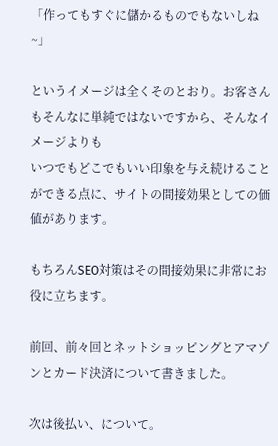「作ってもすぐに儲かるものでもないしね~」

というイメージは全くそのとおり。お客さんもそんなに単純ではないですから、そんなイメージよりも
いつでもどこでもいい印象を与え続けることができる点に、サイトの間接効果としての価値があります。

もちろんSEO対策はその間接効果に非常にお役に立ちます。

前回、前々回とネットショッピングとアマゾンとカード決済について書きました。

次は後払い、について。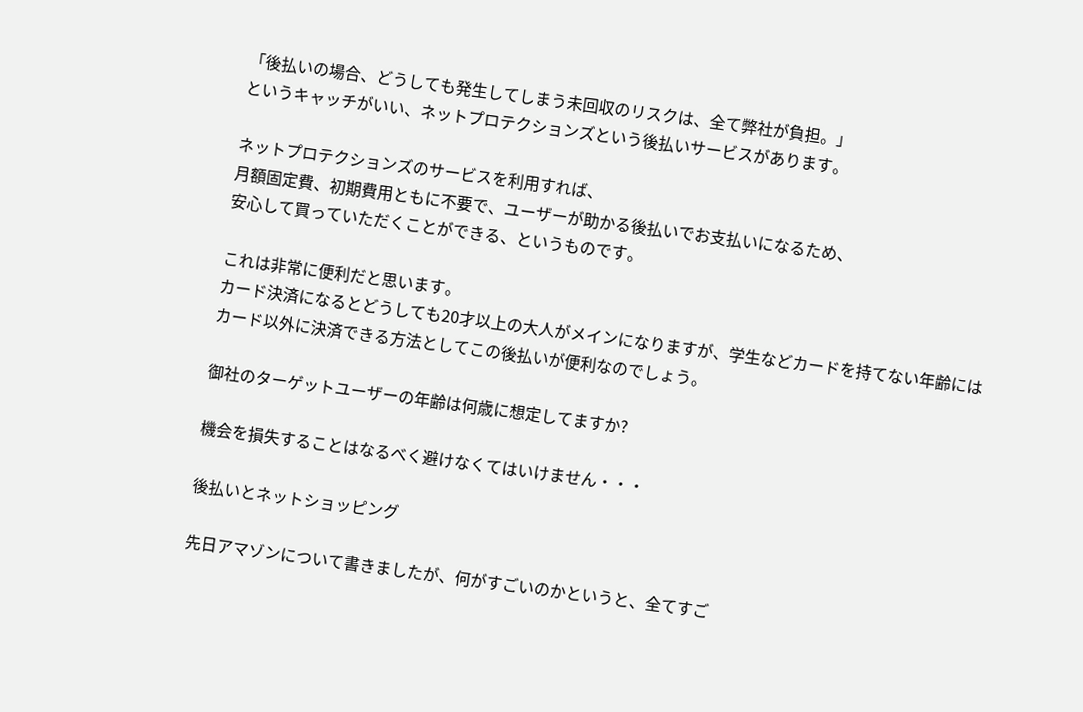「後払いの場合、どうしても発生してしまう未回収のリスクは、全て弊社が負担。」
というキャッチがいい、ネットプロテクションズという後払いサービスがあります。

ネットプロテクションズのサービスを利用すれば、
月額固定費、初期費用ともに不要で、ユーザーが助かる後払いでお支払いになるため、
安心して買っていただくことができる、というものです。

これは非常に便利だと思います。
カード決済になるとどうしても20才以上の大人がメインになりますが、学生などカードを持てない年齢には
カード以外に決済できる方法としてこの後払いが便利なのでしょう。

御社のターゲットユーザーの年齢は何歳に想定してますか?

機会を損失することはなるべく避けなくてはいけません・・・

後払いとネットショッピング

先日アマゾンについて書きましたが、何がすごいのかというと、全てすご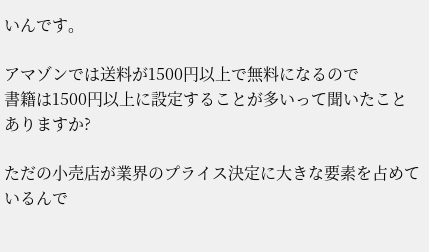いんです。

アマゾンでは送料が1500円以上で無料になるので
書籍は1500円以上に設定することが多いって聞いたことありますか?

ただの小売店が業界のプライス決定に大きな要素を占めているんで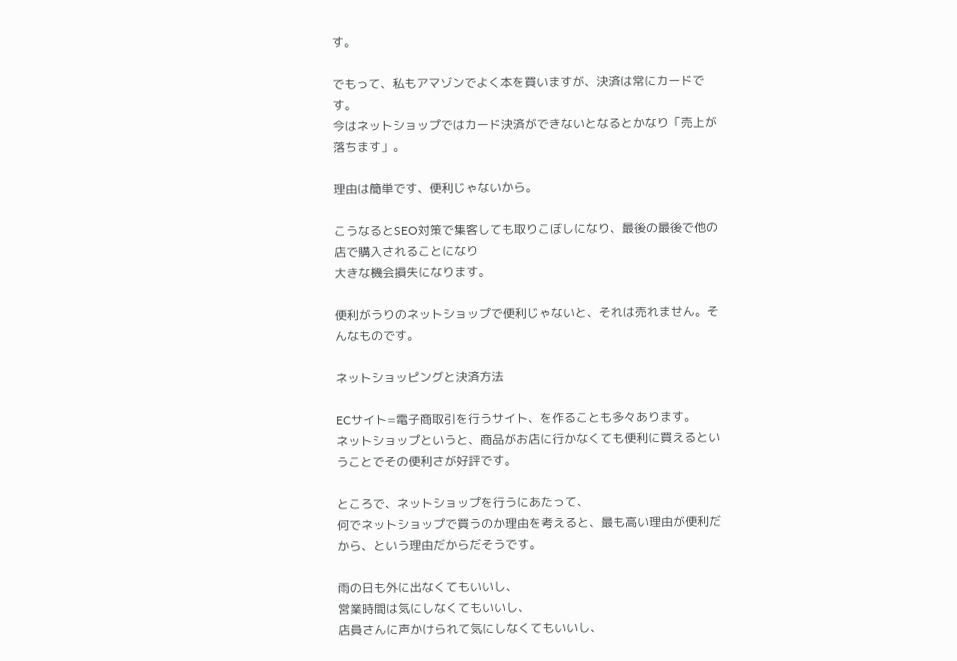す。

でもって、私もアマゾンでよく本を買いますが、決済は常にカードです。
今はネットショップではカード決済ができないとなるとかなり「売上が落ちます」。

理由は簡単です、便利じゃないから。

こうなるとSEO対策で集客しても取りこぼしになり、最後の最後で他の店で購入されることになり
大きな機会損失になります。

便利がうりのネットショップで便利じゃないと、それは売れません。そんなものです。

ネットショッピングと決済方法

ECサイト=電子商取引を行うサイト、を作ることも多々あります。
ネットショップというと、商品がお店に行かなくても便利に買えるということでその便利さが好評です。

ところで、ネットショップを行うにあたって、
何でネットショップで買うのか理由を考えると、最も高い理由が便利だから、という理由だからだそうです。

雨の日も外に出なくてもいいし、
営業時間は気にしなくてもいいし、
店員さんに声かけられて気にしなくてもいいし、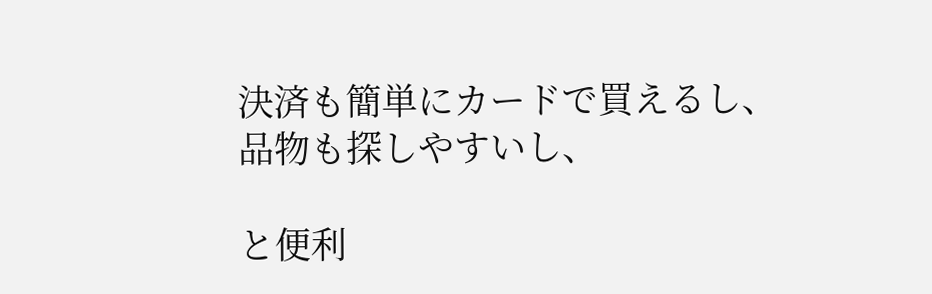決済も簡単にカードで買えるし、
品物も探しやすいし、

と便利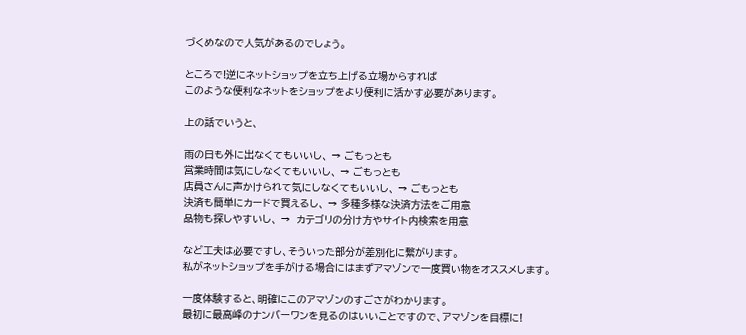づくめなので人気があるのでしょう。

ところで!逆にネットショップを立ち上げる立場からすれば
このような便利なネットをショップをより便利に活かす必要があります。

上の話でいうと、

雨の日も外に出なくてもいいし、 → ごもっとも
営業時間は気にしなくてもいいし、 → ごもっとも
店員さんに声かけられて気にしなくてもいいし、 → ごもっとも
決済も簡単にカードで買えるし、 → 多種多様な決済方法をご用意
品物も探しやすいし、 →  カテゴリの分け方やサイト内検索を用意

など工夫は必要ですし、そういった部分が差別化に繋がります。
私がネットショップを手がける場合にはまずアマゾンで一度買い物をオススメします。

一度体験すると、明確にこのアマゾンのすごさがわかります。
最初に最高峰のナンバーワンを見るのはいいことですので、アマゾンを目標に!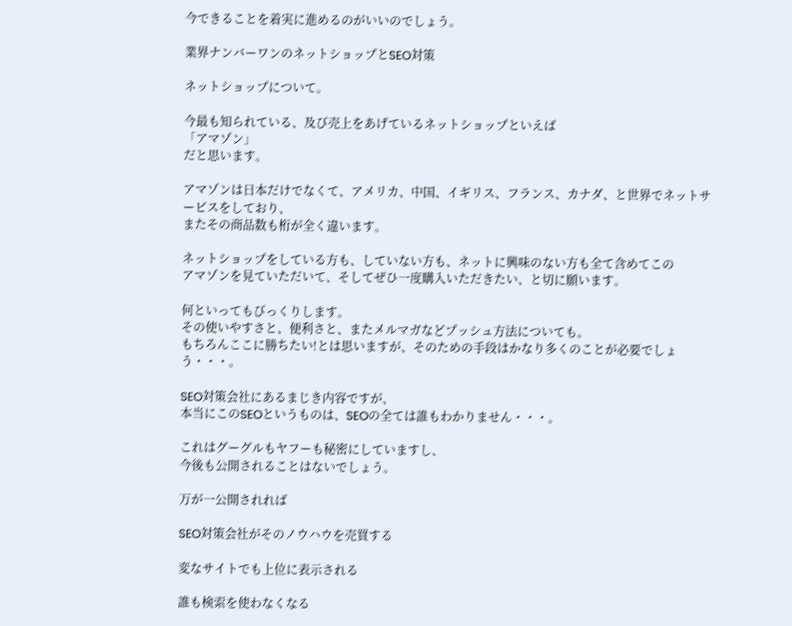今できることを着実に進めるのがいいのでしょう。

業界ナンバーワンのネットショップとSEO対策

ネットショップについて。

今最も知られている、及び売上をあげているネットショップといえば
「アマゾン」
だと思います。

アマゾンは日本だけでなくて、アメリカ、中国、イギリス、フランス、カナダ、と世界でネットサービスをしており、
またその商品数も桁が全く違います。

ネットショップをしている方も、していない方も、ネットに興味のない方も全て含めてこの
アマゾンを見ていただいて、そしてぜひ一度購入いただきたい、と切に願います。

何といってもびっくりします。
その使いやすさと、便利さと、またメルマガなどプッシュ方法についても。
もちろんここに勝ちたい!とは思いますが、そのための手段はかなり多くのことが必要でしょう・・・。

SEO対策会社にあるまじき内容ですが、
本当にこのSEOというものは、SEOの全ては誰もわかりません・・・。

これはグーグルもヤフーも秘密にしていますし、
今後も公開されることはないでしょう。

万が一公開されれば

SEO対策会社がそのノウハウを売買する

変なサイトでも上位に表示される

誰も検索を使わなくなる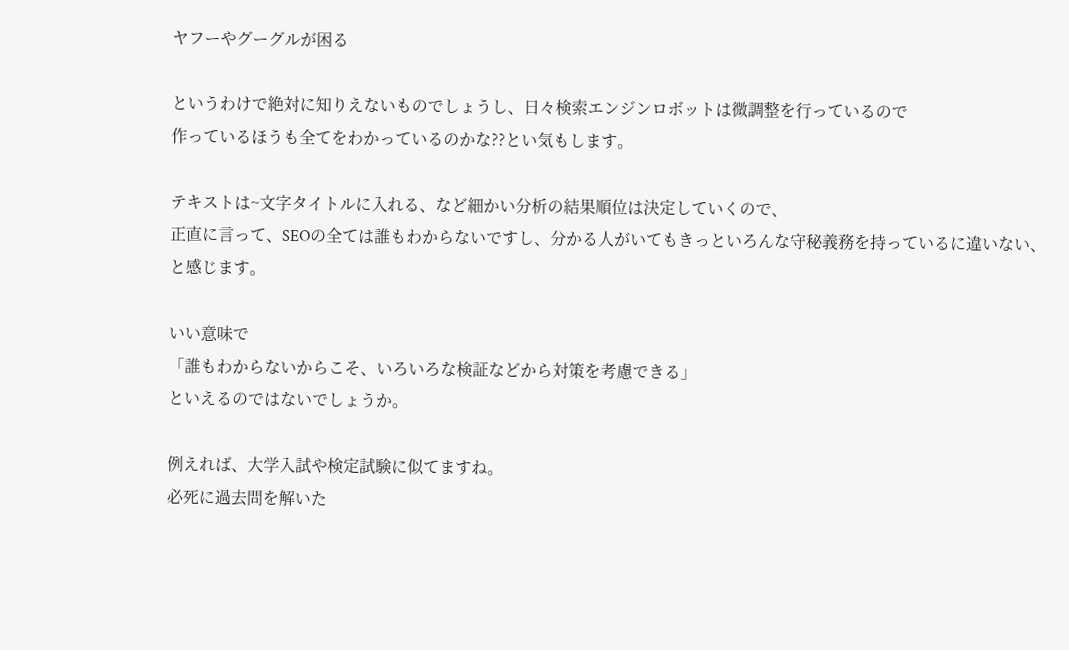ヤフーやグーグルが困る

というわけで絶対に知りえないものでしょうし、日々検索エンジンロボットは微調整を行っているので
作っているほうも全てをわかっているのかな??とい気もします。

テキストは~文字タイトルに入れる、など細かい分析の結果順位は決定していくので、
正直に言って、SEOの全ては誰もわからないですし、分かる人がいてもきっといろんな守秘義務を持っているに違いない、
と感じます。

いい意味で
「誰もわからないからこそ、いろいろな検証などから対策を考慮できる」
といえるのではないでしょうか。

例えれば、大学入試や検定試験に似てますね。
必死に過去問を解いた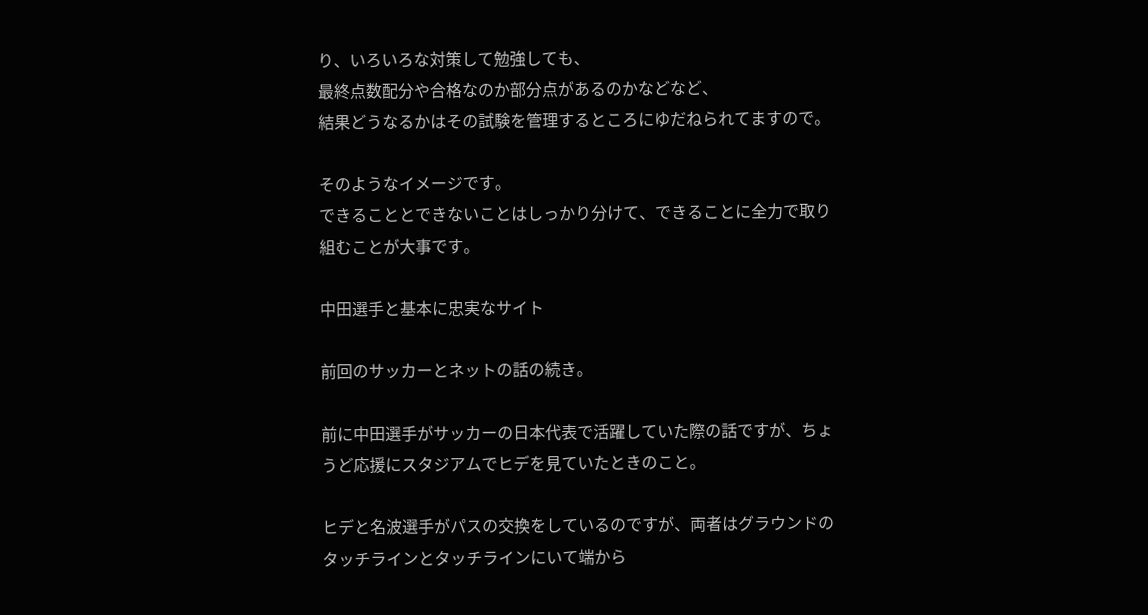り、いろいろな対策して勉強しても、
最終点数配分や合格なのか部分点があるのかなどなど、
結果どうなるかはその試験を管理するところにゆだねられてますので。

そのようなイメージです。
できることとできないことはしっかり分けて、できることに全力で取り組むことが大事です。

中田選手と基本に忠実なサイト

前回のサッカーとネットの話の続き。

前に中田選手がサッカーの日本代表で活躍していた際の話ですが、ちょうど応援にスタジアムでヒデを見ていたときのこと。

ヒデと名波選手がパスの交換をしているのですが、両者はグラウンドのタッチラインとタッチラインにいて端から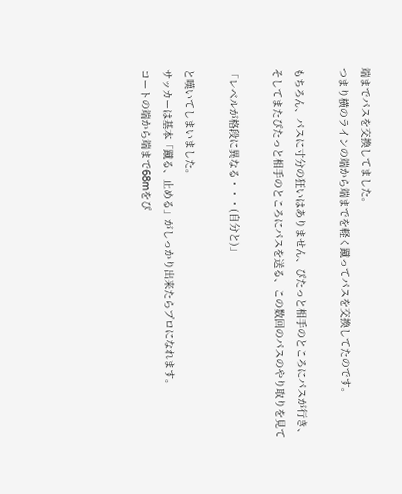端までパスを交換してました。
つまり横のラインの端から端までを軽く蹴ってパスを交換してたのです。

もちろん、パスに寸分の狂いはありません、ぴたっと相手のところにパスが行き、
そしてまたぴたっと相手のところにパスを送る、この数回のパスのやり取りを見て

「レベルが格段に異なる・・・(自分と)」

と嘆いてしまいました。
サッカーは基本「蹴る、止める」がしっかり出来たらプロになれます。
コートの端から端まで68mをぴ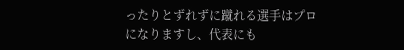ったりとずれずに蹴れる選手はプロになりますし、代表にも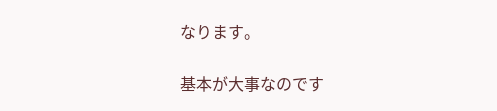なります。

基本が大事なのです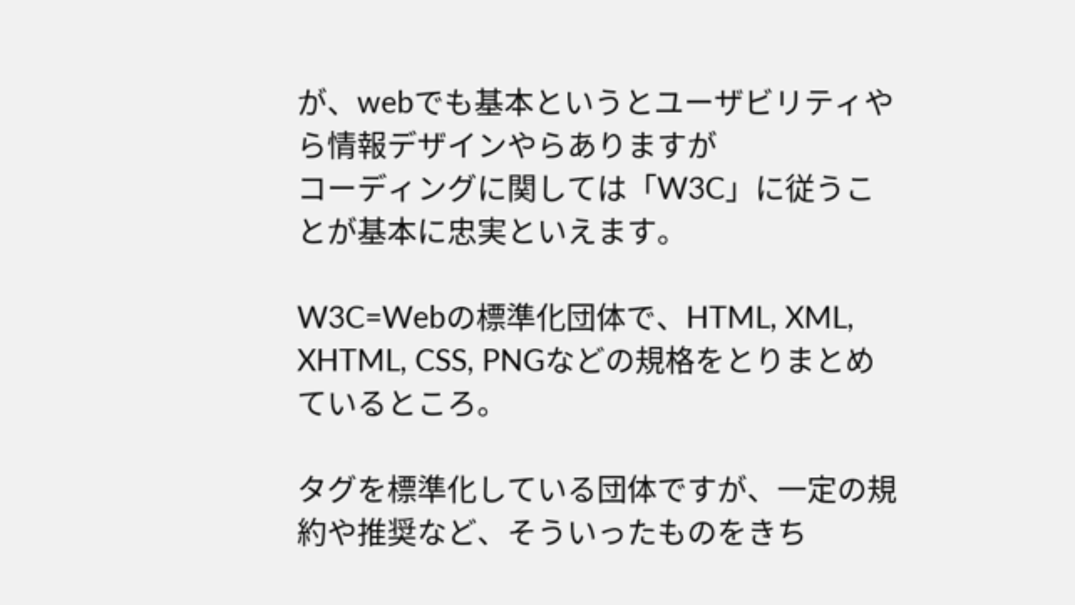が、webでも基本というとユーザビリティやら情報デザインやらありますが
コーディングに関しては「W3C」に従うことが基本に忠実といえます。

W3C=Webの標準化団体で、HTML, XML, XHTML, CSS, PNGなどの規格をとりまとめているところ。

タグを標準化している団体ですが、一定の規約や推奨など、そういったものをきち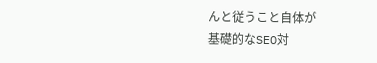んと従うこと自体が
基礎的なSEO対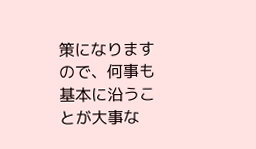策になりますので、何事も基本に沿うことが大事な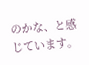のかな、と感じています。